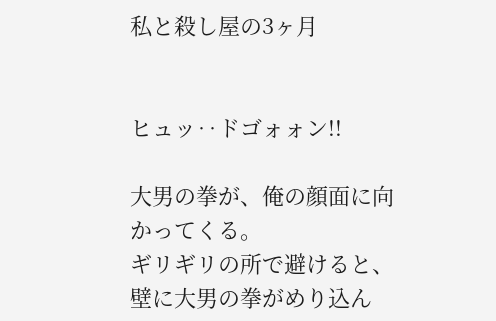私と殺し屋の3ヶ月


ヒュッ‥ドゴォォン!!

大男の拳が、俺の顔面に向かってくる。
ギリギリの所で避けると、壁に大男の拳がめり込ん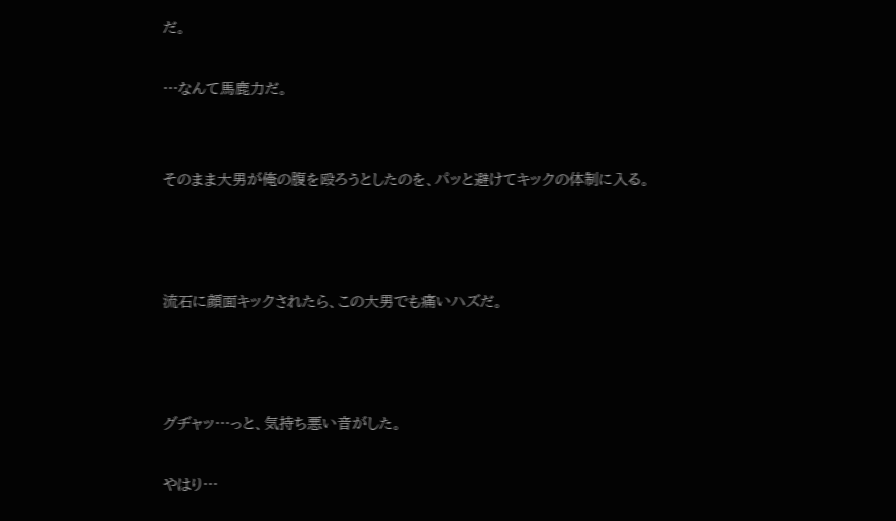だ。

…なんて馬鹿力だ。


そのまま大男が俺の腹を殴ろうとしたのを、パッと避けてキックの体制に入る。



流石に顔面キックされたら、この大男でも痛いハズだ。



グヂャッ…っと、気持ち悪い音がした。

やはり…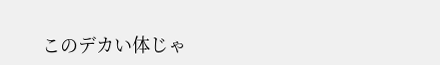このデカい体じゃ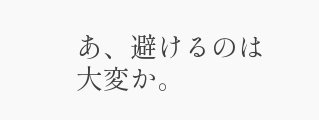あ、避けるのは大変か。